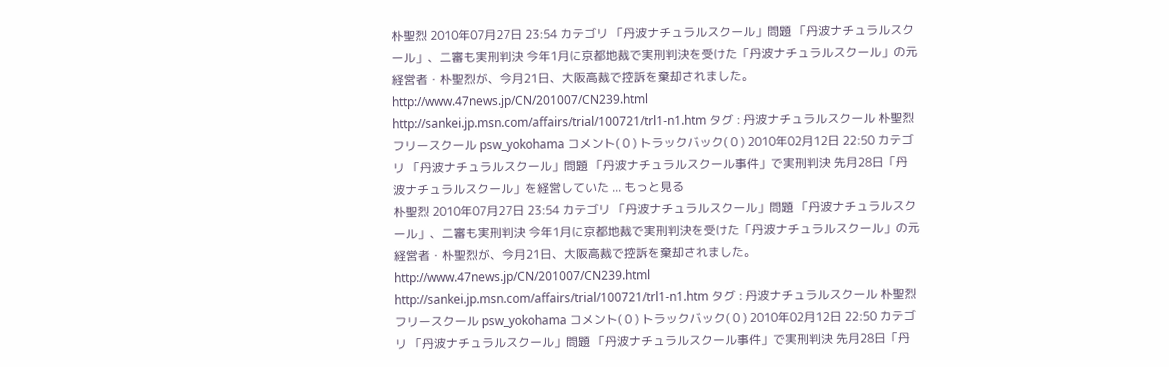朴聖烈 2010年07月27日 23:54 カテゴリ 「丹波ナチュラルスクール」問題 「丹波ナチュラルスクール」、二審も実刑判決 今年1月に京都地裁で実刑判決を受けた「丹波ナチュラルスクール」の元経営者・朴聖烈が、今月21日、大阪高裁で控訴を棄却されました。
http://www.47news.jp/CN/201007/CN239.html
http://sankei.jp.msn.com/affairs/trial/100721/trl1-n1.htm タグ : 丹波ナチュラルスクール 朴聖烈 フリースクール psw_yokohama コメント( 0 ) トラックバック( 0 ) 2010年02月12日 22:50 カテゴリ 「丹波ナチュラルスクール」問題 「丹波ナチュラルスクール事件」で実刑判決 先月28日「丹波ナチュラルスクール」を経営していた ... もっと見る
朴聖烈 2010年07月27日 23:54 カテゴリ 「丹波ナチュラルスクール」問題 「丹波ナチュラルスクール」、二審も実刑判決 今年1月に京都地裁で実刑判決を受けた「丹波ナチュラルスクール」の元経営者・朴聖烈が、今月21日、大阪高裁で控訴を棄却されました。
http://www.47news.jp/CN/201007/CN239.html
http://sankei.jp.msn.com/affairs/trial/100721/trl1-n1.htm タグ : 丹波ナチュラルスクール 朴聖烈 フリースクール psw_yokohama コメント( 0 ) トラックバック( 0 ) 2010年02月12日 22:50 カテゴリ 「丹波ナチュラルスクール」問題 「丹波ナチュラルスクール事件」で実刑判決 先月28日「丹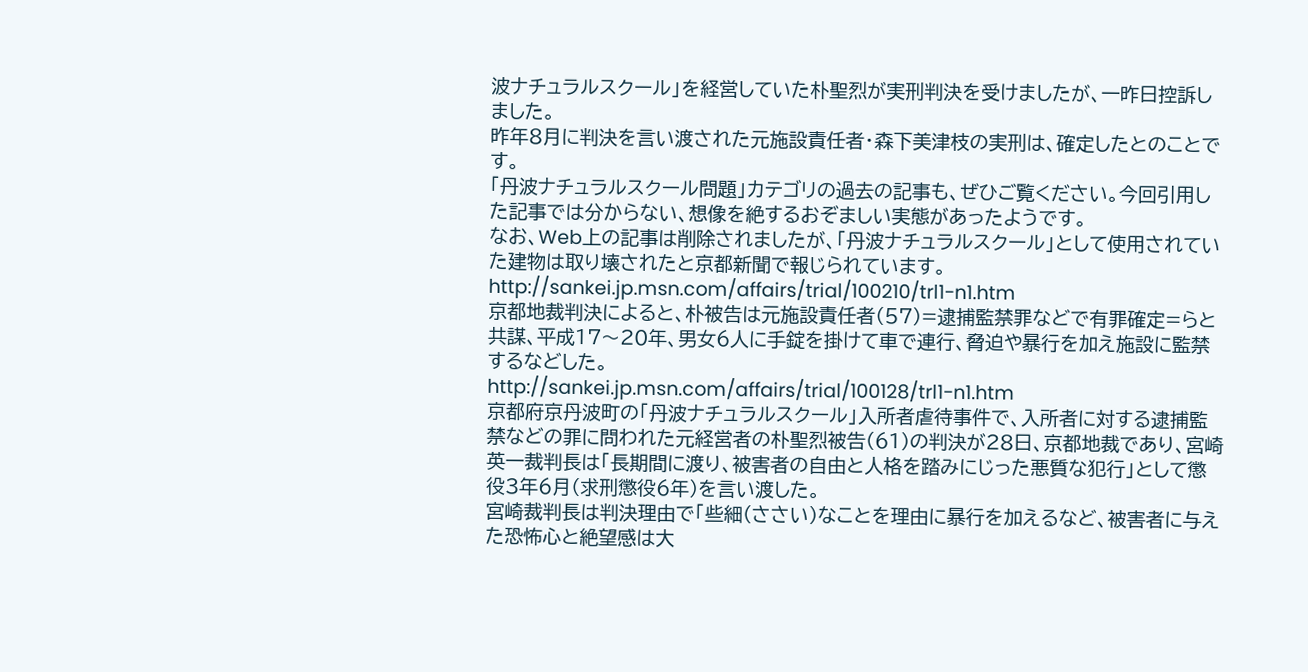波ナチュラルスクール」を経営していた朴聖烈が実刑判決を受けましたが、一昨日控訴しました。
昨年8月に判決を言い渡された元施設責任者・森下美津枝の実刑は、確定したとのことです。
「丹波ナチュラルスクール問題」カテゴリの過去の記事も、ぜひご覧ください。今回引用した記事では分からない、想像を絶するおぞましい実態があったようです。
なお、Web上の記事は削除されましたが、「丹波ナチュラルスクール」として使用されていた建物は取り壊されたと京都新聞で報じられています。
http://sankei.jp.msn.com/affairs/trial/100210/trl1-n1.htm
京都地裁判決によると、朴被告は元施設責任者(57)=逮捕監禁罪などで有罪確定=らと共謀、平成17〜20年、男女6人に手錠を掛けて車で連行、脅迫や暴行を加え施設に監禁するなどした。
http://sankei.jp.msn.com/affairs/trial/100128/trl1-n1.htm
京都府京丹波町の「丹波ナチュラルスクール」入所者虐待事件で、入所者に対する逮捕監禁などの罪に問われた元経営者の朴聖烈被告(61)の判決が28日、京都地裁であり、宮崎英一裁判長は「長期間に渡り、被害者の自由と人格を踏みにじった悪質な犯行」として懲役3年6月(求刑懲役6年)を言い渡した。
宮崎裁判長は判決理由で「些細(ささい)なことを理由に暴行を加えるなど、被害者に与えた恐怖心と絶望感は大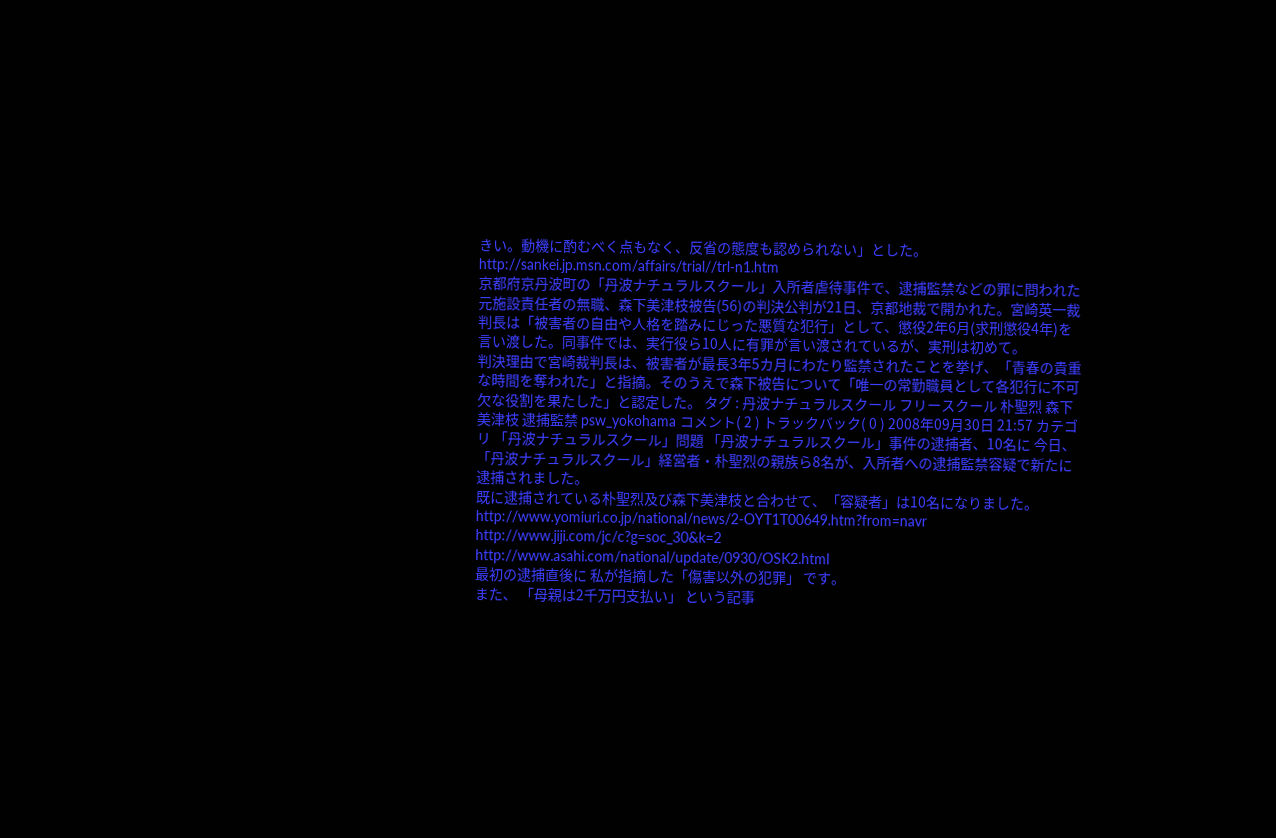きい。動機に酌むべく点もなく、反省の態度も認められない」とした。
http://sankei.jp.msn.com/affairs/trial//trl-n1.htm
京都府京丹波町の「丹波ナチュラルスクール」入所者虐待事件で、逮捕監禁などの罪に問われた元施設責任者の無職、森下美津枝被告(56)の判決公判が21日、京都地裁で開かれた。宮崎英一裁判長は「被害者の自由や人格を踏みにじった悪質な犯行」として、懲役2年6月(求刑懲役4年)を言い渡した。同事件では、実行役ら10人に有罪が言い渡されているが、実刑は初めて。
判決理由で宮崎裁判長は、被害者が最長3年5カ月にわたり監禁されたことを挙げ、「青春の貴重な時間を奪われた」と指摘。そのうえで森下被告について「唯一の常勤職員として各犯行に不可欠な役割を果たした」と認定した。 タグ : 丹波ナチュラルスクール フリースクール 朴聖烈 森下美津枝 逮捕監禁 psw_yokohama コメント( 2 ) トラックバック( 0 ) 2008年09月30日 21:57 カテゴリ 「丹波ナチュラルスクール」問題 「丹波ナチュラルスクール」事件の逮捕者、10名に 今日、「丹波ナチュラルスクール」経営者・朴聖烈の親族ら8名が、入所者への逮捕監禁容疑で新たに逮捕されました。
既に逮捕されている朴聖烈及び森下美津枝と合わせて、「容疑者」は10名になりました。
http://www.yomiuri.co.jp/national/news/2-OYT1T00649.htm?from=navr
http://www.jiji.com/jc/c?g=soc_30&k=2
http://www.asahi.com/national/update/0930/OSK2.html
最初の逮捕直後に 私が指摘した「傷害以外の犯罪」 です。
また、 「母親は2千万円支払い」 という記事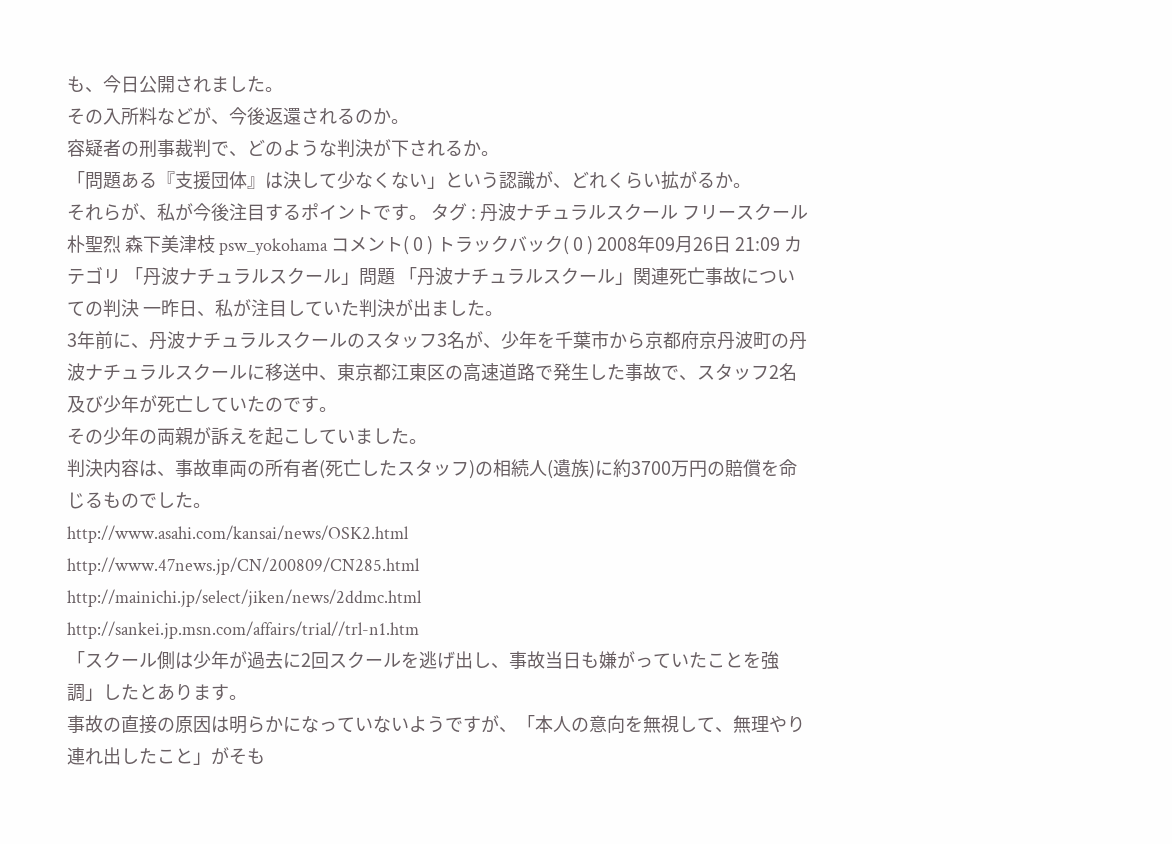も、今日公開されました。
その入所料などが、今後返還されるのか。
容疑者の刑事裁判で、どのような判決が下されるか。
「問題ある『支援団体』は決して少なくない」という認識が、どれくらい拡がるか。
それらが、私が今後注目するポイントです。 タグ : 丹波ナチュラルスクール フリースクール 朴聖烈 森下美津枝 psw_yokohama コメント( 0 ) トラックバック( 0 ) 2008年09月26日 21:09 カテゴリ 「丹波ナチュラルスクール」問題 「丹波ナチュラルスクール」関連死亡事故についての判決 一昨日、私が注目していた判決が出ました。
3年前に、丹波ナチュラルスクールのスタッフ3名が、少年を千葉市から京都府京丹波町の丹波ナチュラルスクールに移送中、東京都江東区の高速道路で発生した事故で、スタッフ2名及び少年が死亡していたのです。
その少年の両親が訴えを起こしていました。
判決内容は、事故車両の所有者(死亡したスタッフ)の相続人(遺族)に約3700万円の賠償を命じるものでした。
http://www.asahi.com/kansai/news/OSK2.html
http://www.47news.jp/CN/200809/CN285.html
http://mainichi.jp/select/jiken/news/2ddmc.html
http://sankei.jp.msn.com/affairs/trial//trl-n1.htm
「スクール側は少年が過去に2回スクールを逃げ出し、事故当日も嫌がっていたことを強調」したとあります。
事故の直接の原因は明らかになっていないようですが、「本人の意向を無視して、無理やり連れ出したこと」がそも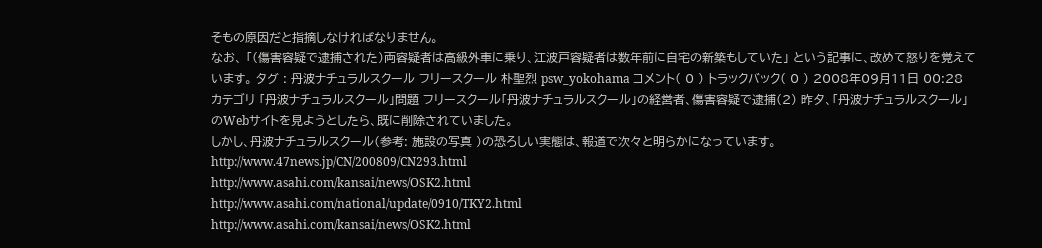そもの原因だと指摘しなければなりません。
なお、 「(傷害容疑で逮捕された)両容疑者は高級外車に乗り、江波戸容疑者は数年前に自宅の新築もしていた」 という記事に、改めて怒りを覚えています。 タグ : 丹波ナチュラルスクール フリースクール 朴聖烈 psw_yokohama コメント( 0 ) トラックバック( 0 ) 2008年09月11日 00:28 カテゴリ 「丹波ナチュラルスクール」問題 フリースクール「丹波ナチュラルスクール」の経営者、傷害容疑で逮捕(2) 昨夕、「丹波ナチュラルスクール」のWebサイトを見ようとしたら、既に削除されていました。
しかし、丹波ナチュラルスクール(参考: 施設の写真 )の恐ろしい実態は、報道で次々と明らかになっています。
http://www.47news.jp/CN/200809/CN293.html
http://www.asahi.com/kansai/news/OSK2.html
http://www.asahi.com/national/update/0910/TKY2.html
http://www.asahi.com/kansai/news/OSK2.html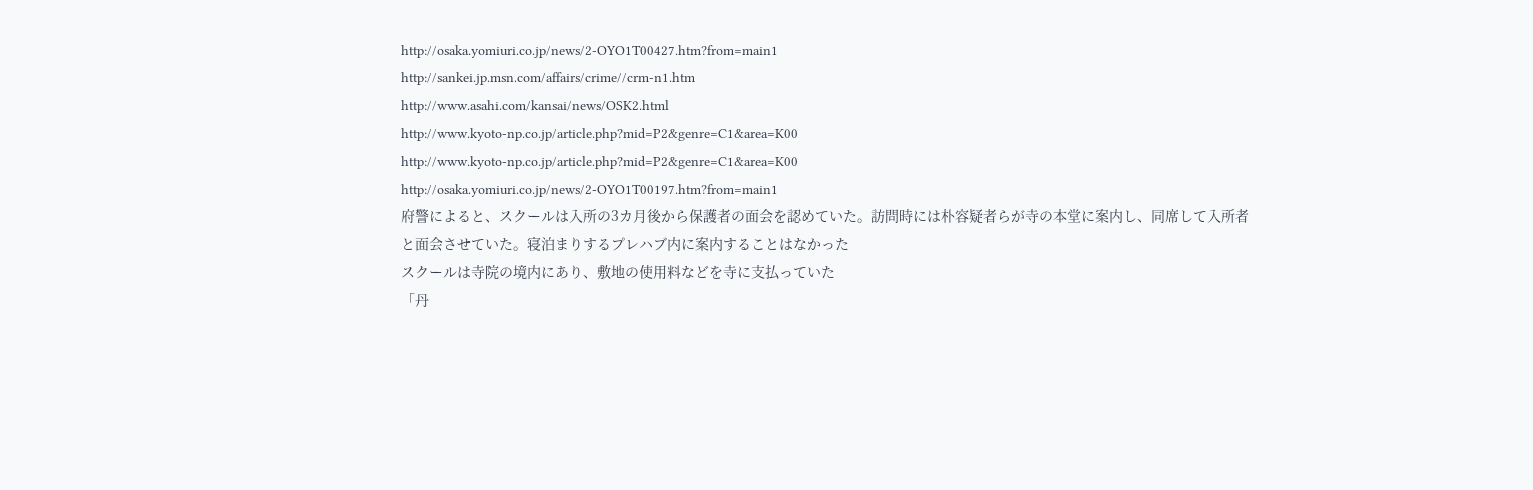http://osaka.yomiuri.co.jp/news/2-OYO1T00427.htm?from=main1
http://sankei.jp.msn.com/affairs/crime//crm-n1.htm
http://www.asahi.com/kansai/news/OSK2.html
http://www.kyoto-np.co.jp/article.php?mid=P2&genre=C1&area=K00
http://www.kyoto-np.co.jp/article.php?mid=P2&genre=C1&area=K00
http://osaka.yomiuri.co.jp/news/2-OYO1T00197.htm?from=main1
府警によると、スクールは入所の3カ月後から保護者の面会を認めていた。訪問時には朴容疑者らが寺の本堂に案内し、同席して入所者と面会させていた。寝泊まりするプレハブ内に案内することはなかった
スクールは寺院の境内にあり、敷地の使用料などを寺に支払っていた
「丹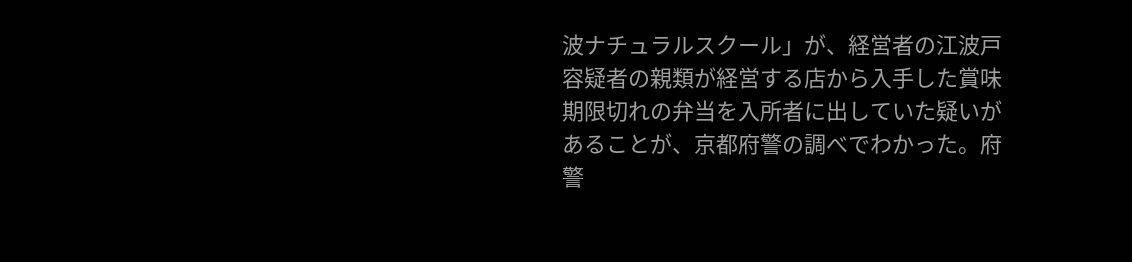波ナチュラルスクール」が、経営者の江波戸容疑者の親類が経営する店から入手した賞味期限切れの弁当を入所者に出していた疑いがあることが、京都府警の調べでわかった。府警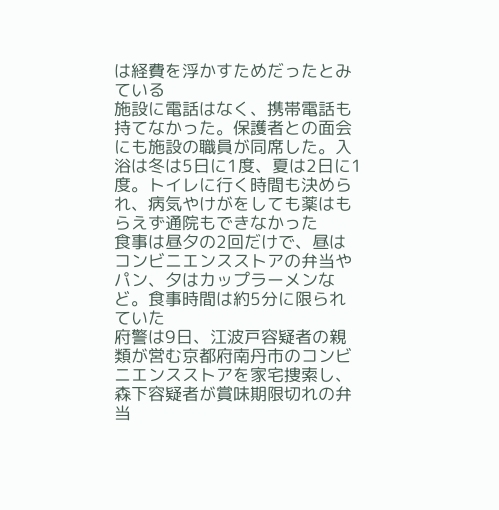は経費を浮かすためだったとみている
施設に電話はなく、携帯電話も持てなかった。保護者との面会にも施設の職員が同席した。入浴は冬は5日に1度、夏は2日に1度。トイレに行く時間も決められ、病気やけがをしても薬はもらえず通院もできなかった
食事は昼夕の2回だけで、昼はコンビニエンスストアの弁当やパン、夕はカップラーメンなど。食事時間は約5分に限られていた
府警は9日、江波戸容疑者の親類が営む京都府南丹市のコンビニエンスストアを家宅捜索し、森下容疑者が賞味期限切れの弁当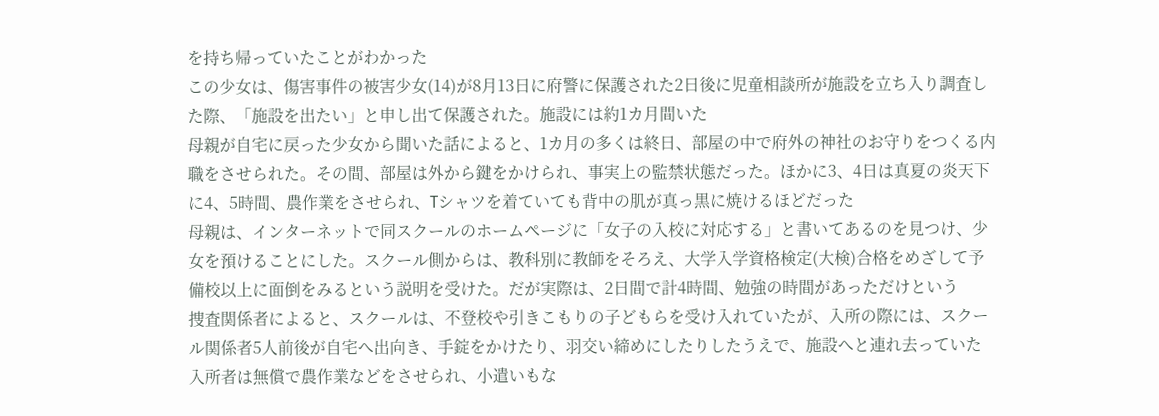を持ち帰っていたことがわかった
この少女は、傷害事件の被害少女(14)が8月13日に府警に保護された2日後に児童相談所が施設を立ち入り調査した際、「施設を出たい」と申し出て保護された。施設には約1カ月間いた
母親が自宅に戻った少女から聞いた話によると、1カ月の多くは終日、部屋の中で府外の神社のお守りをつくる内職をさせられた。その間、部屋は外から鍵をかけられ、事実上の監禁状態だった。ほかに3、4日は真夏の炎天下に4、5時間、農作業をさせられ、Tシャツを着ていても背中の肌が真っ黒に焼けるほどだった
母親は、インターネットで同スクールのホームページに「女子の入校に対応する」と書いてあるのを見つけ、少女を預けることにした。スクール側からは、教科別に教師をそろえ、大学入学資格検定(大検)合格をめざして予備校以上に面倒をみるという説明を受けた。だが実際は、2日間で計4時間、勉強の時間があっただけという
捜査関係者によると、スクールは、不登校や引きこもりの子どもらを受け入れていたが、入所の際には、スクール関係者5人前後が自宅へ出向き、手錠をかけたり、羽交い締めにしたりしたうえで、施設へと連れ去っていた
入所者は無償で農作業などをさせられ、小遣いもな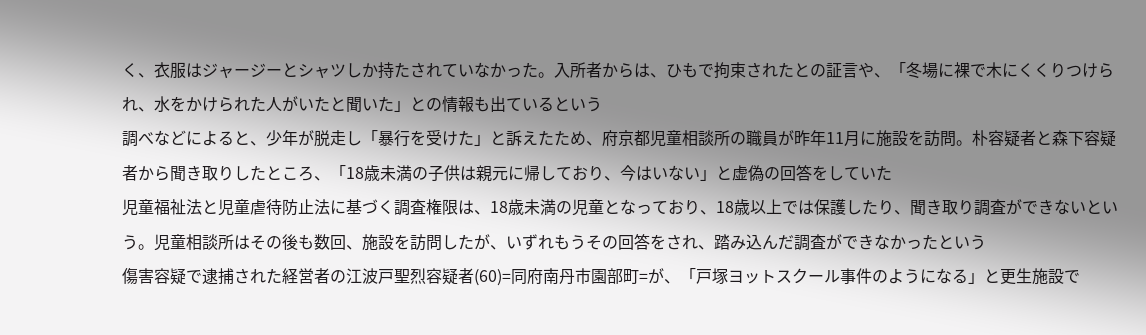く、衣服はジャージーとシャツしか持たされていなかった。入所者からは、ひもで拘束されたとの証言や、「冬場に裸で木にくくりつけられ、水をかけられた人がいたと聞いた」との情報も出ているという
調べなどによると、少年が脱走し「暴行を受けた」と訴えたため、府京都児童相談所の職員が昨年11月に施設を訪問。朴容疑者と森下容疑者から聞き取りしたところ、「18歳未満の子供は親元に帰しており、今はいない」と虚偽の回答をしていた
児童福祉法と児童虐待防止法に基づく調査権限は、18歳未満の児童となっており、18歳以上では保護したり、聞き取り調査ができないという。児童相談所はその後も数回、施設を訪問したが、いずれもうその回答をされ、踏み込んだ調査ができなかったという
傷害容疑で逮捕された経営者の江波戸聖烈容疑者(60)=同府南丹市園部町=が、「戸塚ヨットスクール事件のようになる」と更生施設で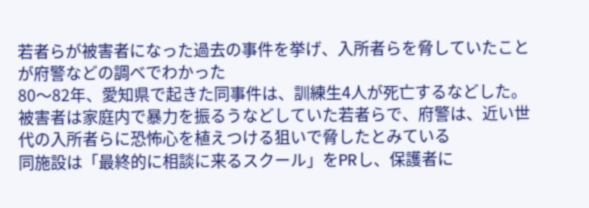若者らが被害者になった過去の事件を挙げ、入所者らを脅していたことが府警などの調べでわかった
80〜82年、愛知県で起きた同事件は、訓練生4人が死亡するなどした。被害者は家庭内で暴力を振るうなどしていた若者らで、府警は、近い世代の入所者らに恐怖心を植えつける狙いで脅したとみている
同施設は「最終的に相談に来るスクール」をPRし、保護者に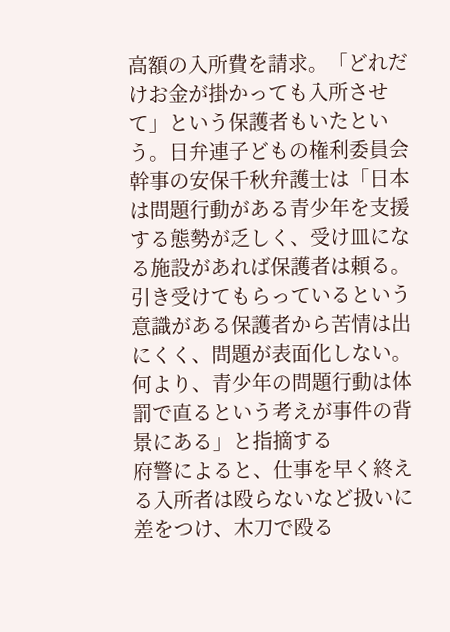高額の入所費を請求。「どれだけお金が掛かっても入所させて」という保護者もいたという。日弁連子どもの権利委員会幹事の安保千秋弁護士は「日本は問題行動がある青少年を支援する態勢が乏しく、受け皿になる施設があれば保護者は頼る。引き受けてもらっているという意識がある保護者から苦情は出にくく、問題が表面化しない。何より、青少年の問題行動は体罰で直るという考えが事件の背景にある」と指摘する
府警によると、仕事を早く終える入所者は殴らないなど扱いに差をつけ、木刀で殴る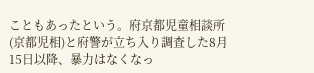こともあったという。府京都児童相談所(京都児相)と府警が立ち入り調査した8月15日以降、暴力はなくなっ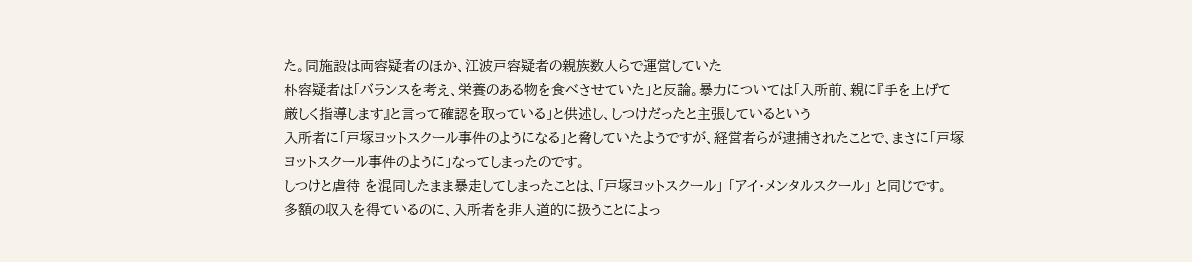た。同施設は両容疑者のほか、江波戸容疑者の親族数人らで運営していた
朴容疑者は「バランスを考え、栄養のある物を食べさせていた」と反論。暴力については「入所前、親に『手を上げて厳しく指導します』と言って確認を取っている」と供述し、しつけだったと主張しているという
入所者に「戸塚ヨットスクール事件のようになる」と脅していたようですが、経営者らが逮捕されたことで、まさに「戸塚ヨットスクール事件のように」なってしまったのです。
しつけと虐待 を混同したまま暴走してしまったことは、「戸塚ヨットスクール」 「アイ・メンタルスクール」 と同じです。
多額の収入を得ているのに、入所者を非人道的に扱うことによっ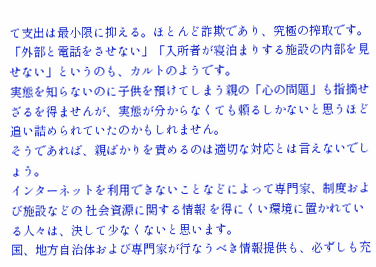て支出は最小限に抑える。ほとんど詐欺であり、究極の搾取です。
「外部と電話をさせない」「入所者が寝泊まりする施設の内部を見せない」というのも、カルトのようです。
実態を知らないのに子供を預けてしまう親の「心の問題」も指摘せざるを得ませんが、実態が分からなくても頼るしかないと思うほど追い詰められていたのかもしれません。
そうであれば、親ばかりを責めるのは適切な対応とは言えないでしょう。
インターネットを利用できないことなどによって専門家、制度および施設などの 社会資源に関する情報 を得にくい環境に置かれている人々は、決して少なくないと思います。
国、地方自治体および専門家が行なうべき情報提供も、必ずしも充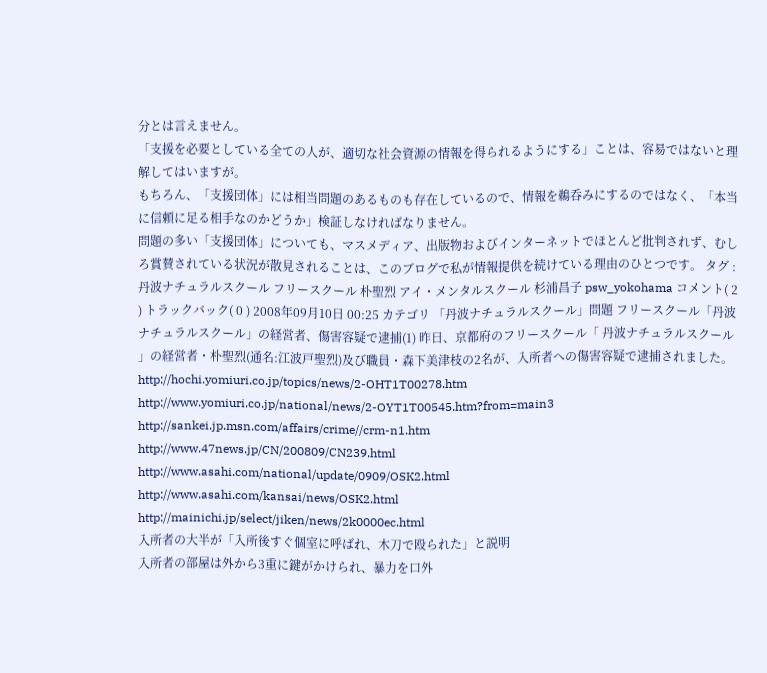分とは言えません。
「支援を必要としている全ての人が、適切な社会資源の情報を得られるようにする」ことは、容易ではないと理解してはいますが。
もちろん、「支援団体」には相当問題のあるものも存在しているので、情報を鵜呑みにするのではなく、「本当に信頼に足る相手なのかどうか」検証しなければなりません。
問題の多い「支援団体」についても、マスメディア、出版物およびインターネットでほとんど批判されず、むしろ賞賛されている状況が散見されることは、このブログで私が情報提供を続けている理由のひとつです。 タグ : 丹波ナチュラルスクール フリースクール 朴聖烈 アイ・メンタルスクール 杉浦昌子 psw_yokohama コメント( 2 ) トラックバック( 0 ) 2008年09月10日 00:25 カテゴリ 「丹波ナチュラルスクール」問題 フリースクール「丹波ナチュラルスクール」の経営者、傷害容疑で逮捕(1) 昨日、京都府のフリースクール「 丹波ナチュラルスクール 」の経営者・朴聖烈(通名:江波戸聖烈)及び職員・森下美津枝の2名が、入所者への傷害容疑で逮捕されました。
http://hochi.yomiuri.co.jp/topics/news/2-OHT1T00278.htm
http://www.yomiuri.co.jp/national/news/2-OYT1T00545.htm?from=main3
http://sankei.jp.msn.com/affairs/crime//crm-n1.htm
http://www.47news.jp/CN/200809/CN239.html
http://www.asahi.com/national/update/0909/OSK2.html
http://www.asahi.com/kansai/news/OSK2.html
http://mainichi.jp/select/jiken/news/2k0000ec.html
入所者の大半が「入所後すぐ個室に呼ばれ、木刀で殴られた」と説明
入所者の部屋は外から3重に鍵がかけられ、暴力を口外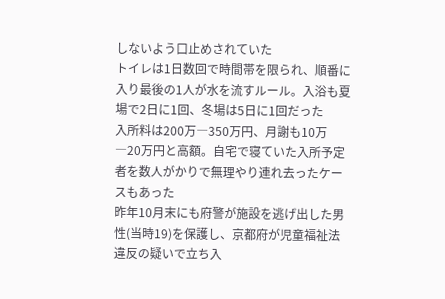しないよう口止めされていた
トイレは1日数回で時間帯を限られ、順番に入り最後の1人が水を流すルール。入浴も夏場で2日に1回、冬場は5日に1回だった
入所料は200万―350万円、月謝も10万―20万円と高額。自宅で寝ていた入所予定者を数人がかりで無理やり連れ去ったケースもあった
昨年10月末にも府警が施設を逃げ出した男性(当時19)を保護し、京都府が児童福祉法違反の疑いで立ち入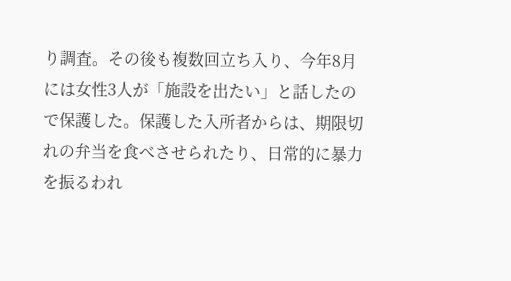り調査。その後も複数回立ち入り、今年8月には女性3人が「施設を出たい」と話したので保護した。保護した入所者からは、期限切れの弁当を食べさせられたり、日常的に暴力を振るわれ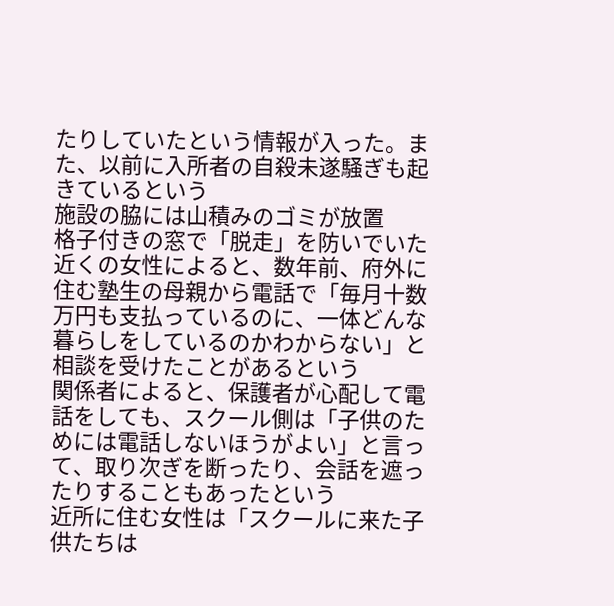たりしていたという情報が入った。また、以前に入所者の自殺未遂騒ぎも起きているという
施設の脇には山積みのゴミが放置
格子付きの窓で「脱走」を防いでいた
近くの女性によると、数年前、府外に住む塾生の母親から電話で「毎月十数万円も支払っているのに、一体どんな暮らしをしているのかわからない」と相談を受けたことがあるという
関係者によると、保護者が心配して電話をしても、スクール側は「子供のためには電話しないほうがよい」と言って、取り次ぎを断ったり、会話を遮ったりすることもあったという
近所に住む女性は「スクールに来た子供たちは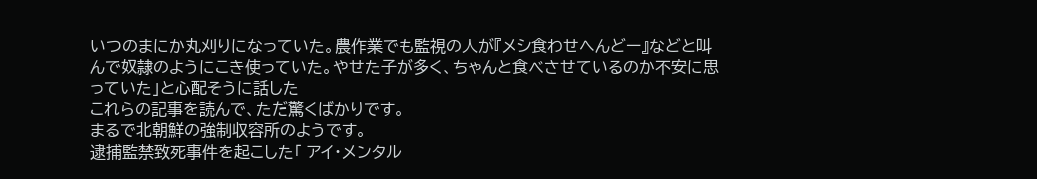いつのまにか丸刈りになっていた。農作業でも監視の人が『メシ食わせへんどー』などと叫んで奴隷のようにこき使っていた。やせた子が多く、ちゃんと食べさせているのか不安に思っていた」と心配そうに話した
これらの記事を読んで、ただ驚くばかりです。
まるで北朝鮮の強制収容所のようです。
逮捕監禁致死事件を起こした「 アイ・メンタル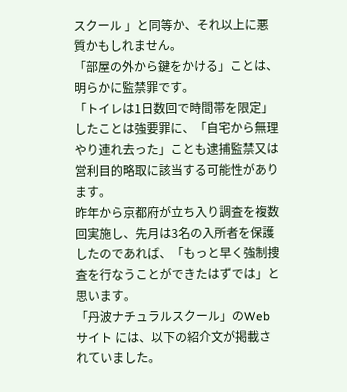スクール 」と同等か、それ以上に悪質かもしれません。
「部屋の外から鍵をかける」ことは、明らかに監禁罪です。
「トイレは1日数回で時間帯を限定」したことは強要罪に、「自宅から無理やり連れ去った」ことも逮捕監禁又は営利目的略取に該当する可能性があります。
昨年から京都府が立ち入り調査を複数回実施し、先月は3名の入所者を保護したのであれば、「もっと早く強制捜査を行なうことができたはずでは」と思います。
「丹波ナチュラルスクール」のWebサイト には、以下の紹介文が掲載されていました。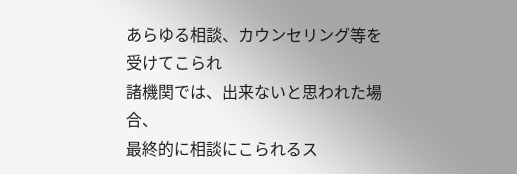あらゆる相談、カウンセリング等を受けてこられ
諸機関では、出来ないと思われた場合、
最終的に相談にこられるス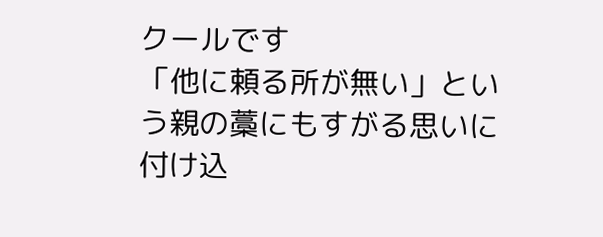クールです
「他に頼る所が無い」という親の藁にもすがる思いに付け込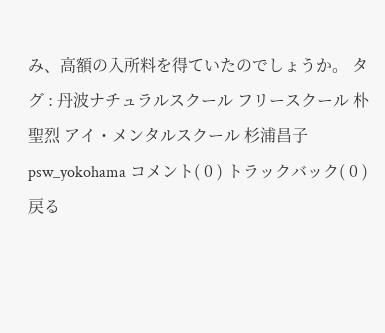み、高額の入所料を得ていたのでしょうか。 タグ : 丹波ナチュラルスクール フリースクール 朴聖烈 アイ・メンタルスクール 杉浦昌子 psw_yokohama コメント( 0 ) トラックバック( 0 ) 戻る